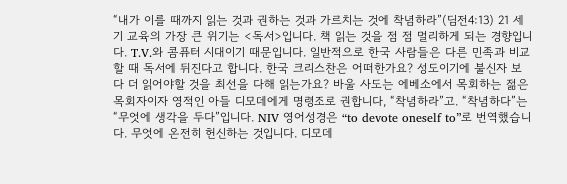“내가 이를 때까지 읽는 것과 권하는 것과 가르치는 것에 착념하라”(딤전4:13) 21 세기 교육의 가장 큰 위기는 <독서>입니다. 책 읽는 것을 점 점 멀리하게 되는 경향입니다. T.V.와 콤퓨터 시대이기 때문입니다. 일반적으로 한국 사람들은 다른 민족과 비교할 때 독서에 뒤진다고 합니다. 한국 크리스찬은 어떠한가요? 성도이기에 불신자 보다 더 읽어야할 것을 최선을 다해 읽는가요? 바울 사도는 에베소에서 목회하는 젊은 목회자이자 영적인 아들 디모데에게 명령조로 권합니다, “착념하라”고. “착념하다”는 “무엇에 생각을 두다”입니다. NIV 영어성경은 “to devote oneself to”로 번역했습니다. 무엇에 온전히 헌신하는 것입니다. 디모데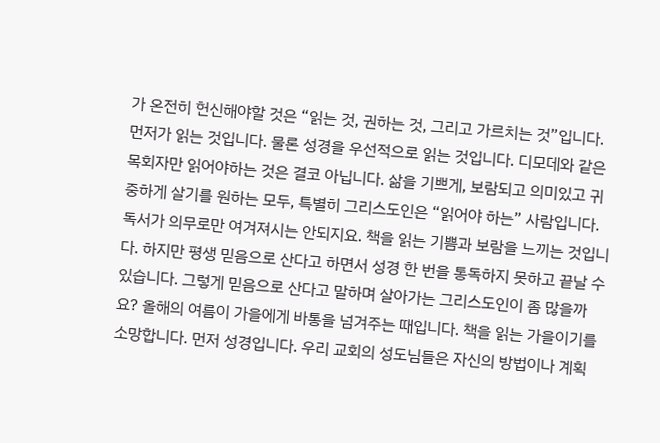가 온전히 헌신해야할 것은 “읽는 것, 권하는 것, 그리고 가르치는 것”입니다. 먼저가 읽는 것입니다. 물론 성경을 우선적으로 읽는 것입니다. 디모데와 같은 목회자만 읽어야하는 것은 결코 아닙니다. 삶을 기쁘게, 보람되고 의미있고 귀중하게 살기를 원하는 모두, 특별히 그리스도인은 “읽어야 하는” 사람입니다. 독서가 의무로만 여겨져시는 안되지요. 책을 읽는 기쁨과 보람을 느끼는 것입니다. 하지만 평생 믿음으로 산다고 하면서 성경 한 번을 통독하지 못하고 끝날 수 있습니다. 그렇게 믿음으로 산다고 말하며 살아가는 그리스도인이 좀 많을까요? 올해의 여름이 가을에게 바통을 넘겨주는 때입니다. 책을 읽는 가을이기를 소망합니다. 먼저 성경입니다. 우리 교회의 성도님들은 자신의 방법이나 계획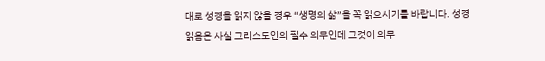대로 성경을 읽지 않을 경우 “생명의 삶”을 꼭 읽으시기를 바랍니다. 성경 읽음은 사실 그리스도인의 필수 의무인데 그것이 의무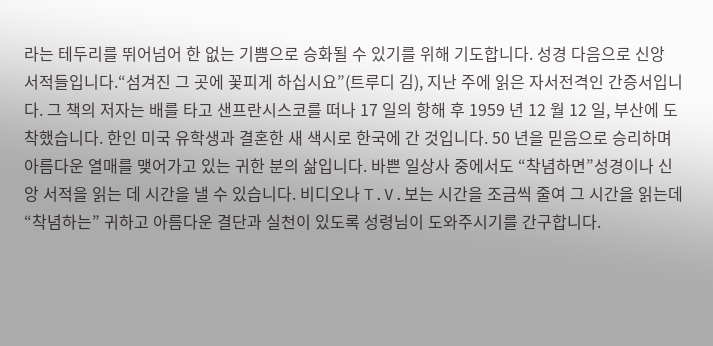라는 테두리를 뛰어넘어 한 없는 기쁨으로 승화될 수 있기를 위해 기도합니다. 성경 다음으로 신앙 서적들입니다.“섬겨진 그 곳에 꽃피게 하십시요”(트루디 김), 지난 주에 읽은 자서전격인 간증서입니다. 그 책의 저자는 배를 타고 샌프란시스코를 떠나 17 일의 항해 후 1959 년 12 월 12 일, 부산에 도착했습니다. 한인 미국 유학생과 결혼한 새 색시로 한국에 간 것입니다. 50 년을 믿음으로 승리하며 아름다운 열매를 맺어가고 있는 귀한 분의 삶입니다. 바쁜 일상사 중에서도 “착념하면”성경이나 신앙 서적을 읽는 데 시간을 낼 수 있습니다. 비디오나 T.V.보는 시간을 조금씩 줄여 그 시간을 읽는데 “착념하는” 귀하고 아름다운 결단과 실천이 있도록 성령님이 도와주시기를 간구합니다.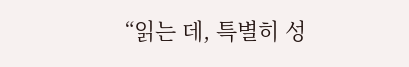“읽는 데, 특별히 성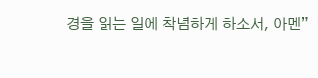경을 읽는 일에 착념하게 하소서, 아멘”